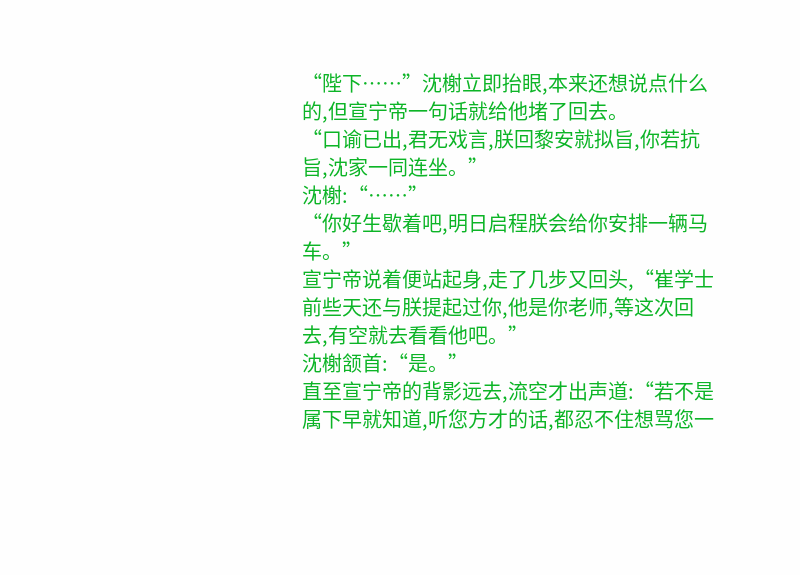“陛下……”沈榭立即抬眼,本来还想说点什么的,但宣宁帝一句话就给他堵了回去。
“口谕已出,君无戏言,朕回黎安就拟旨,你若抗旨,沈家一同连坐。”
沈榭:“……”
“你好生歇着吧,明日启程朕会给你安排一辆马车。”
宣宁帝说着便站起身,走了几步又回头,“崔学士前些天还与朕提起过你,他是你老师,等这次回去,有空就去看看他吧。”
沈榭颔首:“是。”
直至宣宁帝的背影远去,流空才出声道:“若不是属下早就知道,听您方才的话,都忍不住想骂您一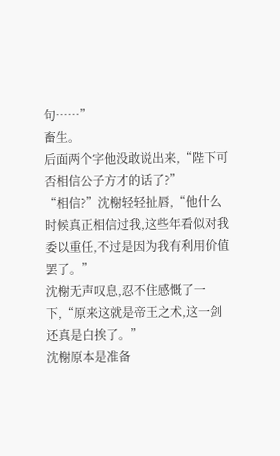句……”
畜生。
后面两个字他没敢说出来,“陛下可否相信公子方才的话了?”
“相信?”沈榭轻轻扯唇,“他什么时候真正相信过我,这些年看似对我委以重任,不过是因为我有利用价值罢了。”
沈榭无声叹息,忍不住感慨了一下,“原来这就是帝王之术,这一剑还真是白挨了。”
沈榭原本是准备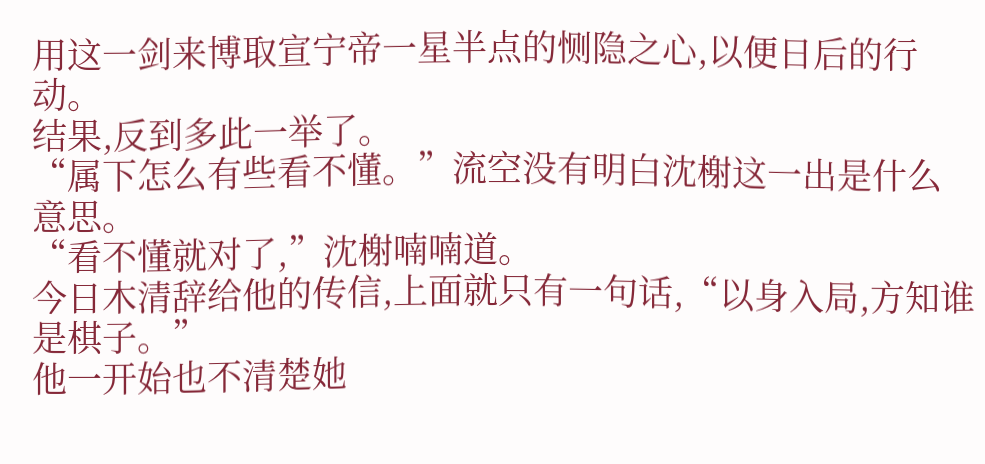用这一剑来博取宣宁帝一星半点的恻隐之心,以便日后的行动。
结果,反到多此一举了。
“属下怎么有些看不懂。”流空没有明白沈榭这一出是什么意思。
“看不懂就对了,”沈榭喃喃道。
今日木清辞给他的传信,上面就只有一句话,“以身入局,方知谁是棋子。”
他一开始也不清楚她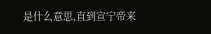是什么意思,直到宣宁帝来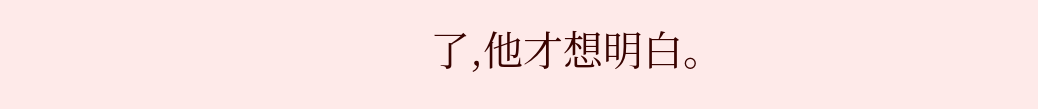了,他才想明白。